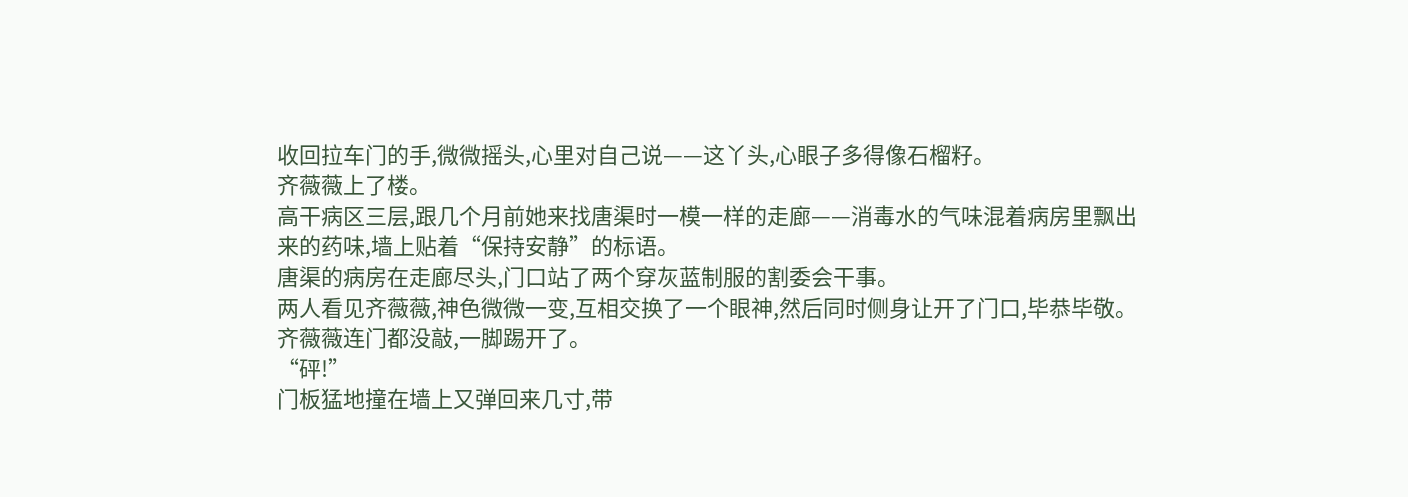收回拉车门的手,微微摇头,心里对自己说——这丫头,心眼子多得像石榴籽。
齐薇薇上了楼。
高干病区三层,跟几个月前她来找唐渠时一模一样的走廊——消毒水的气味混着病房里飘出来的药味,墙上贴着“保持安静”的标语。
唐渠的病房在走廊尽头,门口站了两个穿灰蓝制服的割委会干事。
两人看见齐薇薇,神色微微一变,互相交换了一个眼神,然后同时侧身让开了门口,毕恭毕敬。
齐薇薇连门都没敲,一脚踢开了。
“砰!”
门板猛地撞在墙上又弹回来几寸,带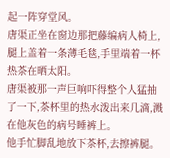起一阵穿堂风。
唐渠正坐在窗边那把藤编病人椅上,腿上盖着一条薄毛毯,手里端着一杯热茶在晒太阳。
唐渠被那一声巨响吓得整个人猛抽了一下,茶杯里的热水泼出来几滴,溅在他灰色的病号睡裤上。
他手忙脚乱地放下茶杯,去擦裤腿。